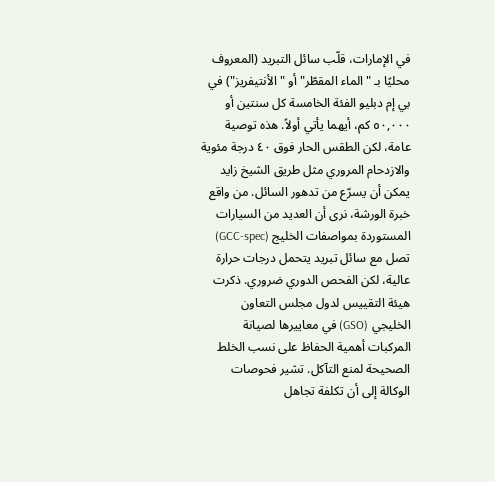في الإمارات، قلّب سائل التبريد (المعروف محليًا بـ "الماء المقطّر" أو "الأنتيفريز") في بي إم دبليو الفئة الخامسة كل سنتين أو ٥٠,٠٠٠ كم، أيهما يأتي أولاً. هذه توصية عامة، لكن الطقس الحار فوق ٤٠ درجة مئوية والازدحام المروري مثل طريق الشيخ زايد يمكن أن يسرّع من تدهور السائل. من واقع خبرة الورشة، نرى أن العديد من السيارات المستوردة بمواصفات الخليج (GCC-spec) تصل مع سائل تبريد يتحمل درجات حرارة عالية، لكن الفحص الدوري ضروري. ذكرت هيئة التقييس لدول مجلس التعاون الخليجي (GSO) في معاييرها لصيانة المركبات أهمية الحفاظ على نسب الخلط الصحيحة لمنع التآكل. تشير فحوصات الوكالة إلى أن تكلفة تجاهل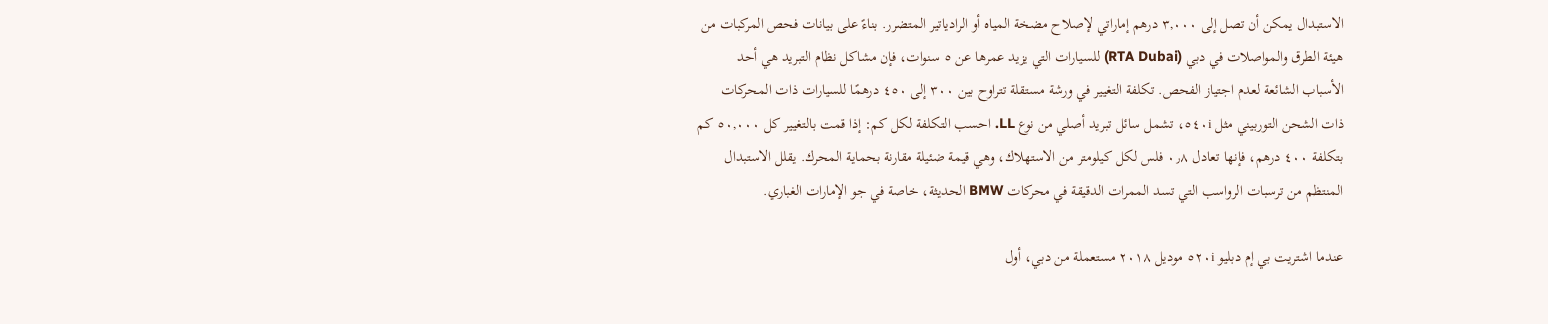الاستبدال يمكن أن تصل إلى ٣,٠٠٠ درهم إماراتي لإصلاح مضخة المياه أو الرادياتير المتضرر. بناءً على بيانات فحص المركبات من هيئة الطرق والمواصلات في دبي (RTA Dubai) للسيارات التي يزيد عمرها عن ٥ سنوات، فإن مشاكل نظام التبريد هي أحد الأسباب الشائعة لعدم اجتياز الفحص. تكلفة التغيير في ورشة مستقلة تتراوح بين ٣٠٠ إلى ٤٥٠ درهمًا للسيارات ذات المحركات ذات الشحن التوربيني مثل ٥٤٠i، تشمل سائل تبريد أصلي من نوع LL. احسب التكلفة لكل كم: إذا قمت بالتغيير كل ٥٠,٠٠٠ كم بتكلفة ٤٠٠ درهم، فإنها تعادل ٠٫٨ فلس لكل كيلومتر من الاستهلاك، وهي قيمة ضئيلة مقارنة بحماية المحرك. يقلل الاستبدال المنتظم من ترسبات الرواسب التي تسد الممرات الدقيقة في محركات BMW الحديثة، خاصة في جو الإمارات الغباري.

عندما اشتريت بي إم دبليو ٥٢٠i موديل ٢٠١٨ مستعملة من دبي، أول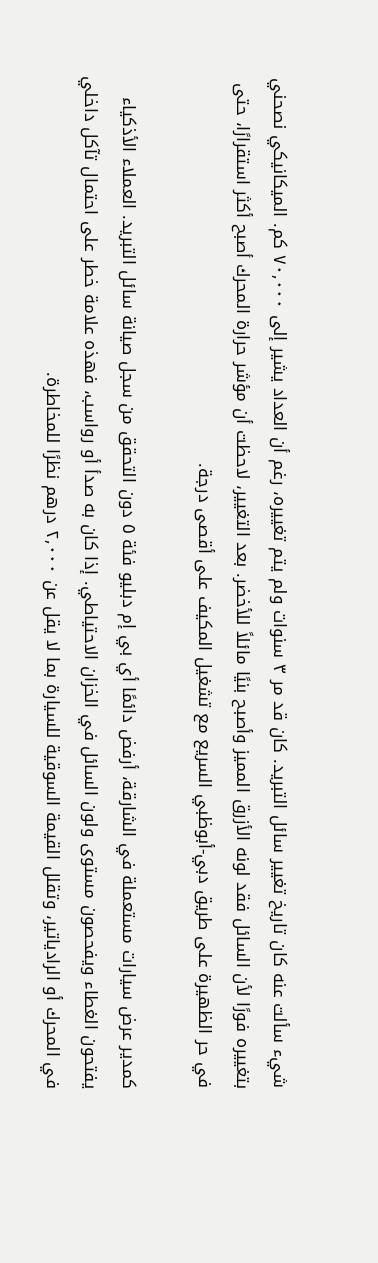شيء سألت عنه كان تاريخ تغيير سائل التبريد. كان قد مر ٣ سنوات ولم يتم تغييره، رغم أن العداد يشير إلى ٧٠,٠٠٠ كم. الميكانيكي نصحني بتغييره فورًا لأن السائل فقد لونه الأزرق المميز وأصبح بنيًا مائلاً للأخضر. بعد التغيير، لاحظت أن مؤشر حرارة المحرك أصبح أكثر استقرارًا، حتى في حر الظهيرة على طريق دبي-أبوظبي السريع مع تشغيل المكيف على أقصى درجة.

كمدير عرض سيارات مستعملة في الشارقة، أرفض دائمًا أي بي إم دبليو فئة ٥ دون التحقق من سجل صيانة سائل التبريد. العملاء الأذكياء يفتحون الغطاء ويفحصون مستوى ولون السائل في الخزان الاحتياطي. إذا كان به صدأ أو رواسب، فهذه علامة خطر على احتمال تآكل داخلي في المحرك أو الرادياتير، وتقلل القيمة السوقية للسيارة بما لا يقل عن ٢,٠٠٠ درهم نظرًا للمخاطرة.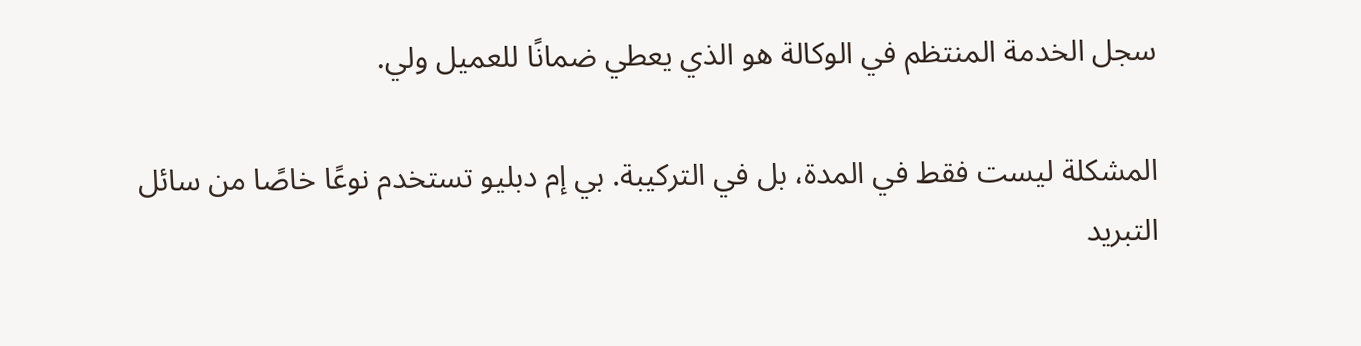سجل الخدمة المنتظم في الوكالة هو الذي يعطي ضمانًا للعميل ولي.

المشكلة ليست فقط في المدة، بل في التركيبة. بي إم دبليو تستخدم نوعًا خاصًا من سائل التبريد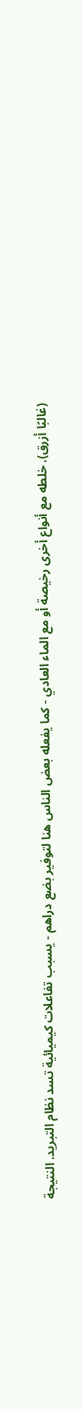(غالبًا أزرق). خلطه مع أنواع أخرى رخيصة أو مع الماء العادي - كما يفعله بعض الناس هنا لتوفير بضع دراهم - يسبب تفاعلات كيميائية تسد نظام التبريد. النتيجة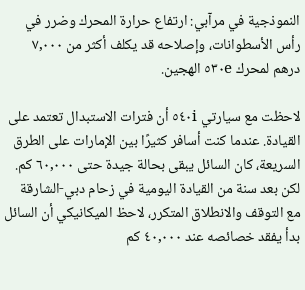النموذجية في مرآبي: ارتفاع حرارة المحرك وضرر في رأس الأسطوانات، وإصلاحه قد يكلف أكثر من ٧,٠٠٠ درهم لمحرك ٥٣٠e الهجين.

لاحظت مع سيارتي ٥٤٠i أن فترات الاستبدال تعتمد على القيادة. عندما كنت أسافر كثيرًا بين الإمارات على الطرق السريعة، كان السائل يبقى بحالة جيدة حتى ٦٠,٠٠٠ كم. لكن بعد سنة من القيادة اليومية في زحام دبي-الشارقة مع التوقف والانطلاق المتكرر، لاحظ الميكانيكي أن السائل بدأ يفقد خصائصه عند ٤٠,٠٠٠ كم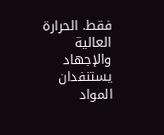فقط. الحرارة العالية والإجهاد يستنفدان المواد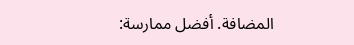المضافة. أفضل ممارسة: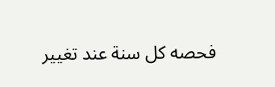فحصه كل سنة عند تغيير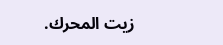زيت المحرك.